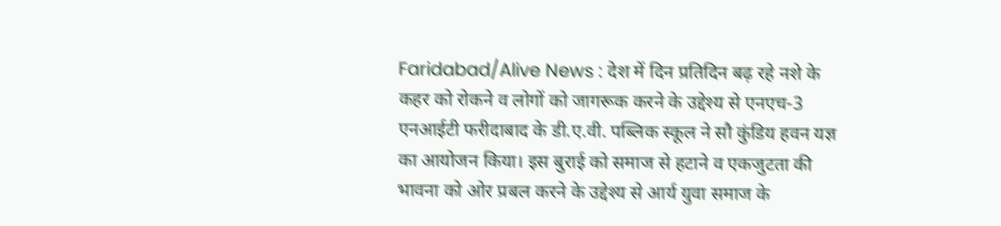Faridabad/Alive News : देश में दिन प्रतिदिन बढ़ रहे नशे के कहर को रोकने व लोगों को जागरूक करने के उद्देश्य से एनएच-3 एनआईटी फरीदाबाद के डी.ए.वी. पब्लिक स्कूल ने सौ कुंडिय हवन यज्ञ का आयोजन किया। इस बुराई को समाज से हटाने व एकजुटता की भावना को ओर प्रबल करने के उद्देश्य से आर्य युवा समाज के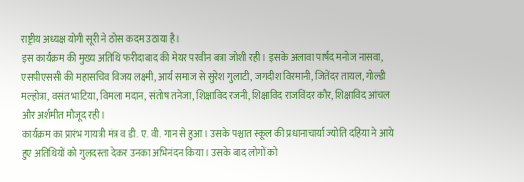राष्ट्रीय अध्यक्ष योगी सूरी ने ठोस कदम उठाया है।
इस कार्यक्रम की मुख्य अतिथि फरीदाबाद की मेयर परवीन बत्रा जोशी रही। इसके अलावा पार्षद मनोज नासवा, एसपीएससी की महासचिव विजय लक्ष्मी, आर्य समाज से सुरेश गुलाटी, जगदीश विरमानी, जितेंदर तायल, गोल्डी मल्होत्रा, वसंत भाटिया, विमला मदान, संतोष तनेजा, शिक्षाविद रजनी, शिक्षाविद राजविंदर कौर, शिक्षाविद आंचल और अर्शमीत मौजूद रही।
कार्यक्रम का प्रारंभ गायत्री मंत्र व डी. ए. वी. गान से हुआ। उसके पश्चात स्कूल की प्रधानाचार्या ज्योति दहिया ने आये हुए अतिथियों को गुलदस्ता देकर उनका अभिनंदन किया। उसके बाद लोगों को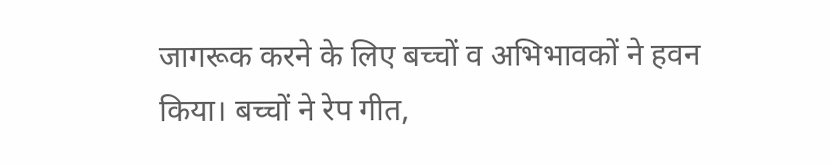जागरूक करने के लिए बच्चों व अभिभावकों ने हवन किया। बच्चों ने रेप गीत,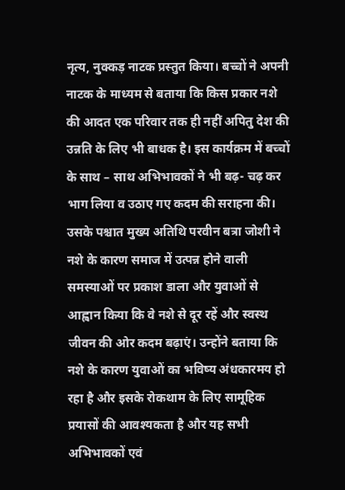नृत्य, नुक्कड़ नाटक प्रस्तुत किया। बच्चों ने अपनी नाटक के माध्यम से बताया कि किस प्रकार नशे की आदत एक परिवार तक ही नहीं अपितु देश की उन्नति के लिए भी बाधक है। इस कार्यक्रम में बच्चों के साथ – साथ अभिभावकों ने भी बढ़- चढ़ कर भाग लिया व उठाए गए कदम की सराहना की।
उसके पश्चात मुख्य अतिथि परवीन बत्रा जोशी ने नशे के कारण समाज में उत्पन्न होने वाली समस्याओं पर प्रकाश डाला और युवाओं से आह्वान किया कि वे नशे से दूर रहें और स्वस्थ जीवन की ओर कदम बढ़ाएं। उन्होंने बताया कि नशे के कारण युवाओं का भविष्य अंधकारमय हो रहा है और इसके रोकथाम के लिए सामूहिक प्रयासों की आवश्यकता है और यह सभी अभिभावकों एवं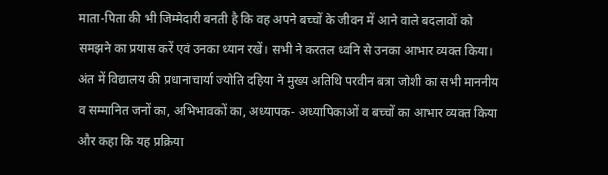माता-पिता की भी जिम्मेदारी बनती है कि वह अपने बच्चों के जीवन में आने वाले बदलावों को समझने का प्रयास करें एवं उनका ध्यान रखें। सभी ने करतल ध्वनि से उनका आभार व्यक्त किया।
अंत में विद्यालय की प्रधानाचार्या ज्योति दहिया ने मुख्य अतिथि परवीन बत्रा जोशी का सभी माननीय व सम्मानित जनों का, अभिभावकों का, अध्यापक- अध्यापिकाओं व बच्चों का आभार व्यक्त किया और कहा कि यह प्रक्रिया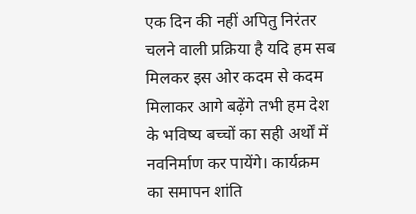एक दिन की नहीं अपितु निरंतर चलने वाली प्रक्रिया है यदि हम सब मिलकर इस ओर कदम से कदम मिलाकर आगे बढ़ेंगे तभी हम देश के भविष्य बच्चों का सही अर्थों में नवनिर्माण कर पायेंगे। कार्यक्रम का समापन शांति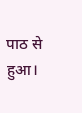पाठ से हुआ।